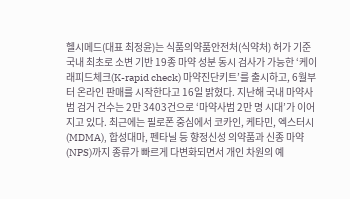헬시메드(대표 최정윤)는 식품의약품안전처(식약처) 허가 기준 국내 최초로 소변 기반 19종 마약 성분 동시 검사가 가능한 ‘케이 래피드체크(K-rapid check) 마약진단키트’를 출시하고, 6월부터 온라인 판매를 시작한다고 16일 밝혔다. 지난해 국내 마약사범 검거 건수는 2만 3403건으로 ‘마약사범 2만 명 시대’가 이어지고 있다. 최근에는 필로폰 중심에서 코카인, 케타민, 엑스터시(MDMA), 합성대마, 펜타닐 등 향정신성 의약품과 신종 마약(NPS)까지 종류가 빠르게 다변화되면서 개인 차원의 예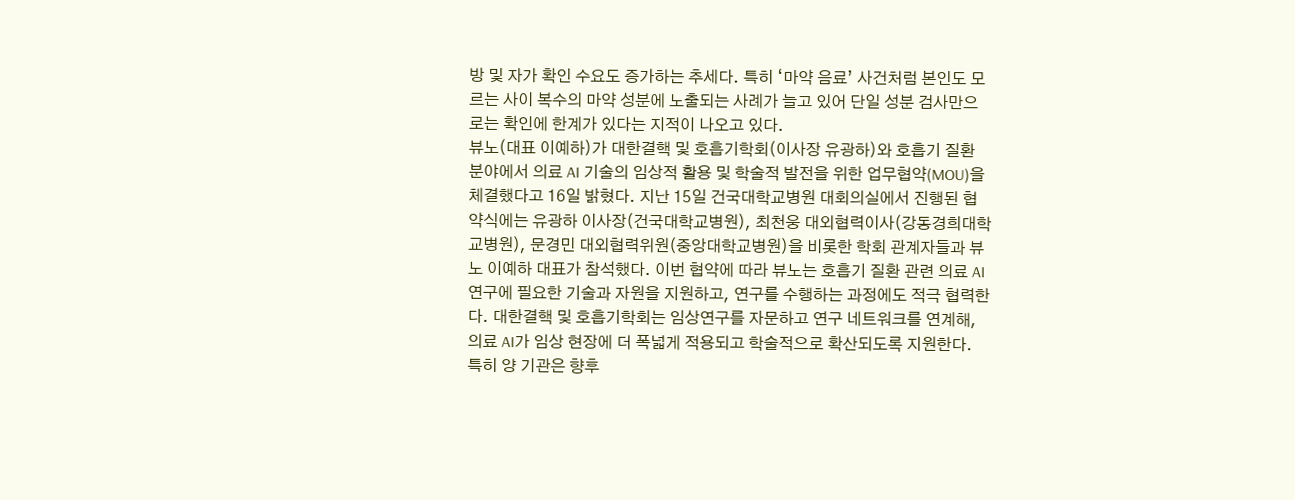방 및 자가 확인 수요도 증가하는 추세다. 특히 ‘마약 음료’ 사건처럼 본인도 모르는 사이 복수의 마약 성분에 노출되는 사례가 늘고 있어 단일 성분 검사만으로는 확인에 한계가 있다는 지적이 나오고 있다.
뷰노(대표 이예하)가 대한결핵 및 호흡기학회(이사장 유광하)와 호흡기 질환 분야에서 의료 AI 기술의 임상적 활용 및 학술적 발전을 위한 업무협약(MOU)을 체결했다고 16일 밝혔다. 지난 15일 건국대학교병원 대회의실에서 진행된 협약식에는 유광하 이사장(건국대학교병원), 최천웅 대외협력이사(강동경희대학교병원), 문경민 대외협력위원(중앙대학교병원)을 비롯한 학회 관계자들과 뷰노 이예하 대표가 참석했다. 이번 협약에 따라 뷰노는 호흡기 질환 관련 의료 AI 연구에 필요한 기술과 자원을 지원하고, 연구를 수행하는 과정에도 적극 협력한다. 대한결핵 및 호흡기학회는 임상연구를 자문하고 연구 네트워크를 연계해, 의료 AI가 임상 현장에 더 폭넓게 적용되고 학술적으로 확산되도록 지원한다. 특히 양 기관은 향후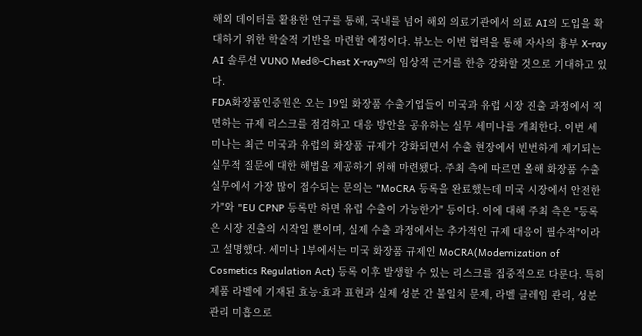해외 데이터를 활용한 연구를 통해, 국내를 넘어 해외 의료기관에서 의료 AI의 도입을 확대하기 위한 학술적 기반을 마련할 예정이다. 뷰노는 이번 협력을 통해 자사의 흉부 X-ray AI 솔루션 VUNO Med®-Chest X-ray™의 임상적 근거를 한층 강화할 것으로 기대하고 있다.
FDA화장품인증원은 오는 19일 화장품 수출기업들이 미국과 유럽 시장 진출 과정에서 직면하는 규제 리스크를 점검하고 대응 방안을 공유하는 실무 세미나를 개최한다. 이번 세미나는 최근 미국과 유럽의 화장품 규제가 강화되면서 수출 현장에서 빈번하게 제기되는 실무적 질문에 대한 해법을 제공하기 위해 마련됐다. 주최 측에 따르면 올해 화장품 수출 실무에서 가장 많이 접수되는 문의는 "MoCRA 등록을 완료했는데 미국 시장에서 안전한가"와 "EU CPNP 등록만 하면 유럽 수출이 가능한가" 등이다. 이에 대해 주최 측은 "등록은 시장 진출의 시작일 뿐이며, 실제 수출 과정에서는 추가적인 규제 대응이 필수적"이라고 설명했다. 세미나 1부에서는 미국 화장품 규제인 MoCRA(Modernization of Cosmetics Regulation Act) 등록 이후 발생할 수 있는 리스크를 집중적으로 다룬다. 특히 제품 라벨에 기재된 효능·효과 표현과 실제 성분 간 불일치 문제, 라벨 클레임 관리, 성분 관리 미흡으로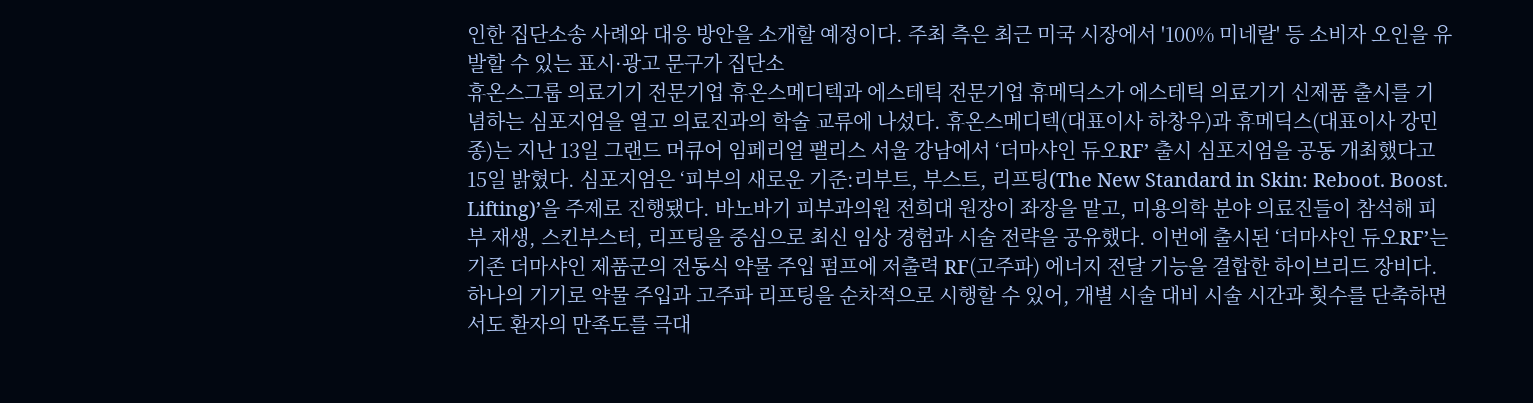인한 집단소송 사례와 대응 방안을 소개할 예정이다. 주최 측은 최근 미국 시장에서 '100% 미네랄' 등 소비자 오인을 유발할 수 있는 표시·광고 문구가 집단소
휴온스그룹 의료기기 전문기업 휴온스메디텍과 에스테틱 전문기업 휴메딕스가 에스테틱 의료기기 신제품 출시를 기념하는 심포지엄을 열고 의료진과의 학술 교류에 나섰다. 휴온스메디텍(대표이사 하창우)과 휴메딕스(대표이사 강민종)는 지난 13일 그랜드 머큐어 임페리얼 팰리스 서울 강남에서 ‘더마샤인 듀오RF’ 출시 심포지엄을 공동 개최했다고 15일 밝혔다. 심포지엄은 ‘피부의 새로운 기준:리부트, 부스트, 리프팅(The New Standard in Skin: Reboot. Boost. Lifting)’을 주제로 진행됐다. 바노바기 피부과의원 전희대 원장이 좌장을 맡고, 미용의학 분야 의료진들이 참석해 피부 재생, 스킨부스터, 리프팅을 중심으로 최신 임상 경험과 시술 전략을 공유했다. 이번에 출시된 ‘더마샤인 듀오RF’는 기존 더마샤인 제품군의 전동식 약물 주입 펌프에 저출력 RF(고주파) 에너지 전달 기능을 결합한 하이브리드 장비다. 하나의 기기로 약물 주입과 고주파 리프팅을 순차적으로 시행할 수 있어, 개별 시술 대비 시술 시간과 횟수를 단축하면서도 환자의 만족도를 극대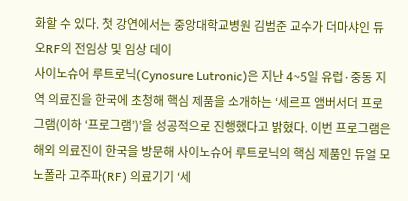화할 수 있다. 첫 강연에서는 중앙대학교병원 김범준 교수가 더마샤인 듀오RF의 전임상 및 임상 데이
사이노슈어 루트로닉(Cynosure Lutronic)은 지난 4~5일 유럽·중동 지역 의료진을 한국에 초청해 핵심 제품을 소개하는 ‘세르프 앰버서더 프로그램(이하 ‘프로그램’)’을 성공적으로 진행했다고 밝혔다. 이번 프로그램은 해외 의료진이 한국을 방문해 사이노슈어 루트로닉의 핵심 제품인 듀얼 모노폴라 고주파(RF) 의료기기 ‘세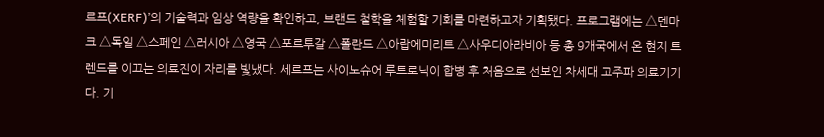르프(XERF)’의 기술력과 임상 역량을 확인하고, 브랜드 철학을 체험할 기회를 마련하고자 기획됐다. 프로그램에는 △덴마크 △독일 △스페인 △러시아 △영국 △포르투갈 △폴란드 △아랍에미리트 △사우디아라비아 등 총 9개국에서 온 현지 트렌드를 이끄는 의료진이 자리를 빛냈다. 세르프는 사이노슈어 루트로닉이 합병 후 처음으로 선보인 차세대 고주파 의료기기다. 기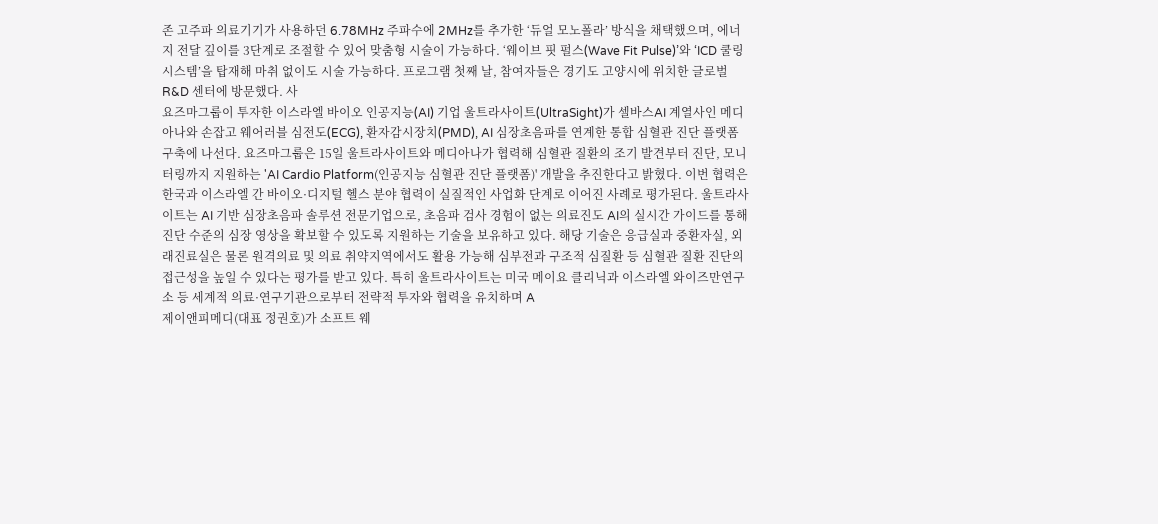존 고주파 의료기기가 사용하던 6.78MHz 주파수에 2MHz를 추가한 ‘듀얼 모노폴라’ 방식을 채택했으며, 에너지 전달 깊이를 3단계로 조절할 수 있어 맞춤형 시술이 가능하다. ‘웨이브 핏 펄스(Wave Fit Pulse)’와 ‘ICD 쿨링 시스템’을 탑재해 마취 없이도 시술 가능하다. 프로그램 첫째 날, 참여자들은 경기도 고양시에 위치한 글로벌 R&D 센터에 방문했다. 사
요즈마그룹이 투자한 이스라엘 바이오 인공지능(AI) 기업 울트라사이트(UltraSight)가 셀바스AI 계열사인 메디아나와 손잡고 웨어러블 심전도(ECG), 환자감시장치(PMD), AI 심장초음파를 연계한 통합 심혈관 진단 플랫폼 구축에 나선다. 요즈마그룹은 15일 울트라사이트와 메디아나가 협력해 심혈관 질환의 조기 발견부터 진단, 모니터링까지 지원하는 'AI Cardio Platform(인공지능 심혈관 진단 플랫폼)' 개발을 추진한다고 밝혔다. 이번 협력은 한국과 이스라엘 간 바이오·디지털 헬스 분야 협력이 실질적인 사업화 단계로 이어진 사례로 평가된다. 울트라사이트는 AI 기반 심장초음파 솔루션 전문기업으로, 초음파 검사 경험이 없는 의료진도 AI의 실시간 가이드를 통해 진단 수준의 심장 영상을 확보할 수 있도록 지원하는 기술을 보유하고 있다. 해당 기술은 응급실과 중환자실, 외래진료실은 물론 원격의료 및 의료 취약지역에서도 활용 가능해 심부전과 구조적 심질환 등 심혈관 질환 진단의 접근성을 높일 수 있다는 평가를 받고 있다. 특히 울트라사이트는 미국 메이요 클리닉과 이스라엘 와이즈만연구소 등 세계적 의료·연구기관으로부터 전략적 투자와 협력을 유치하며 A
제이앤피메디(대표 정권호)가 소프트 웨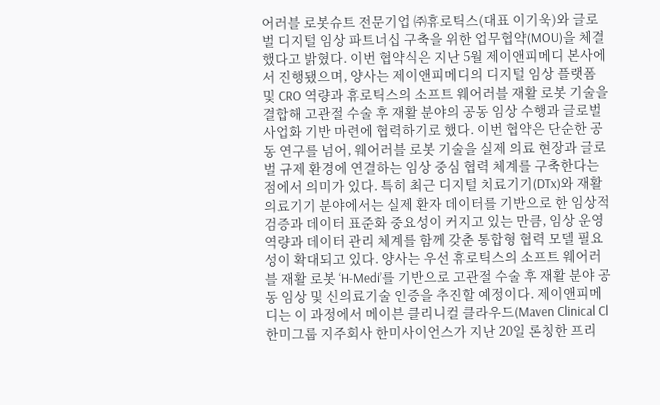어러블 로봇슈트 전문기업 ㈜휴로틱스(대표 이기욱)와 글로벌 디지털 임상 파트너십 구축을 위한 업무협약(MOU)을 체결했다고 밝혔다. 이번 협약식은 지난 5월 제이앤피메디 본사에서 진행됐으며, 양사는 제이앤피메디의 디지털 임상 플랫폼 및 CRO 역량과 휴로틱스의 소프트 웨어러블 재활 로봇 기술을 결합해 고관절 수술 후 재활 분야의 공동 임상 수행과 글로벌 사업화 기반 마련에 협력하기로 했다. 이번 협약은 단순한 공동 연구를 넘어, 웨어러블 로봇 기술을 실제 의료 현장과 글로벌 규제 환경에 연결하는 임상 중심 협력 체계를 구축한다는 점에서 의미가 있다. 특히 최근 디지털 치료기기(DTx)와 재활 의료기기 분야에서는 실제 환자 데이터를 기반으로 한 임상적 검증과 데이터 표준화 중요성이 커지고 있는 만큼, 임상 운영 역량과 데이터 관리 체계를 함께 갖춘 통합형 협력 모델 필요성이 확대되고 있다. 양사는 우선 휴로틱스의 소프트 웨어러블 재활 로봇 ‘H-Medi’를 기반으로 고관절 수술 후 재활 분야 공동 임상 및 신의료기술 인증을 추진할 예정이다. 제이앤피메디는 이 과정에서 메이븐 클리니컬 클라우드(Maven Clinical Cl
한미그룹 지주회사 한미사이언스가 지난 20일 론칭한 프리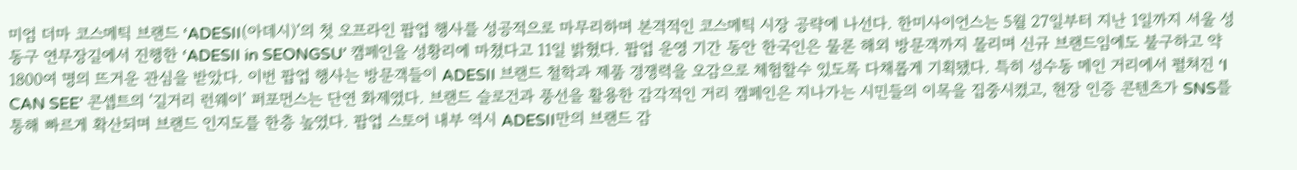미엄 더마 코스메틱 브랜드 ‘ADESII(아데시)’의 첫 오프라인 팝업 행사를 성공적으로 마무리하며 본격적인 코스메틱 시장 공략에 나선다. 한미사이언스는 5월 27일부터 지난 1일까지 서울 성동구 연무장길에서 진행한 ‘ADESII in SEONGSU’ 캠페인을 성황리에 마쳤다고 11일 밝혔다. 팝업 운영 기간 동안 한국인은 물론 해외 방문객까지 몰리며 신규 브랜드임에도 불구하고 약 1800여 명의 뜨거운 관심을 받았다. 이번 팝업 행사는 방문객들이 ADESII 브랜드 철학과 제품 경쟁력을 오감으로 체험할수 있도록 다채롭게 기획됐다. 특히 성수동 메인 거리에서 펼쳐진 ‘I CAN SEE’ 콘셉트의 ‘길거리 런웨이’ 퍼포먼스는 단연 화제였다. 브랜드 슬로건과 풍선을 활용한 감각적인 거리 캠페인은 지나가는 시민들의 이목을 집중시켰고, 현장 인증 콘텐츠가 SNS를 통해 빠르게 확산되며 브랜드 인지도를 한층 높였다. 팝업 스토어 내부 역시 ADESII만의 브랜드 감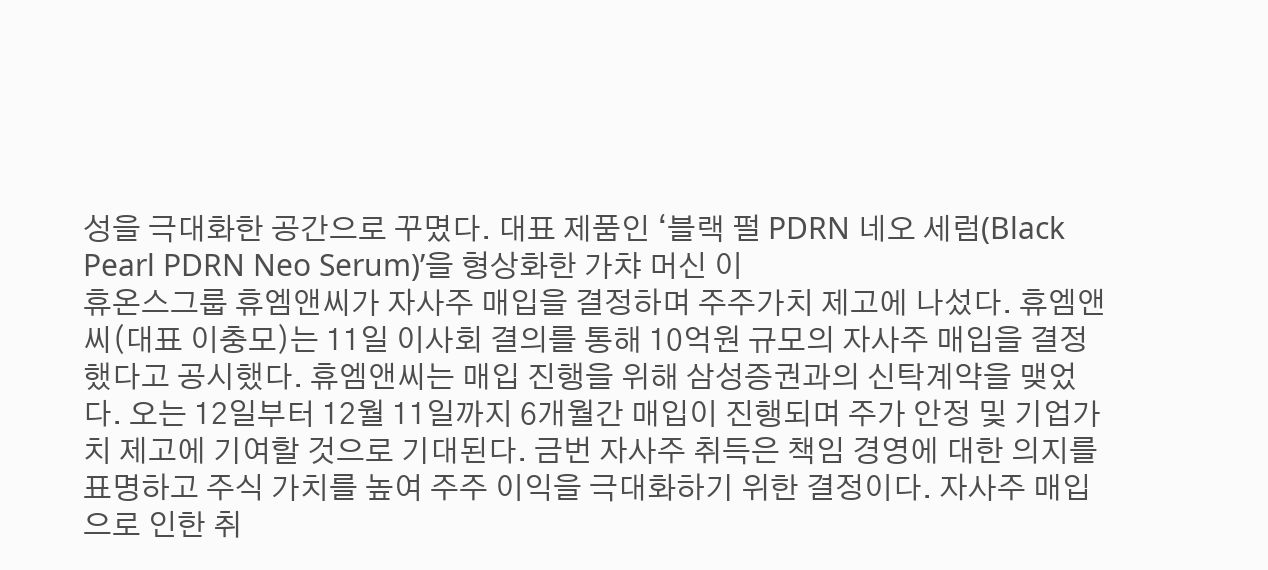성을 극대화한 공간으로 꾸몄다. 대표 제품인 ‘블랙 펄 PDRN 네오 세럼(Black Pearl PDRN Neo Serum)’을 형상화한 가챠 머신 이
휴온스그룹 휴엠앤씨가 자사주 매입을 결정하며 주주가치 제고에 나섰다. 휴엠앤씨(대표 이충모)는 11일 이사회 결의를 통해 10억원 규모의 자사주 매입을 결정했다고 공시했다. 휴엠앤씨는 매입 진행을 위해 삼성증권과의 신탁계약을 맺었다. 오는 12일부터 12월 11일까지 6개월간 매입이 진행되며 주가 안정 및 기업가치 제고에 기여할 것으로 기대된다. 금번 자사주 취득은 책임 경영에 대한 의지를 표명하고 주식 가치를 높여 주주 이익을 극대화하기 위한 결정이다. 자사주 매입으로 인한 취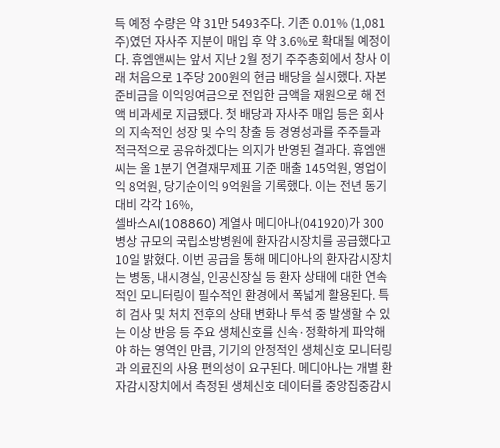득 예정 수량은 약 31만 5493주다. 기존 0.01% (1,081주)였던 자사주 지분이 매입 후 약 3.6%로 확대될 예정이다. 휴엠앤씨는 앞서 지난 2월 정기 주주총회에서 창사 이래 처음으로 1주당 200원의 현금 배당을 실시했다. 자본준비금을 이익잉여금으로 전입한 금액을 재원으로 해 전액 비과세로 지급됐다. 첫 배당과 자사주 매입 등은 회사의 지속적인 성장 및 수익 창출 등 경영성과를 주주들과 적극적으로 공유하겠다는 의지가 반영된 결과다. 휴엠앤씨는 올 1분기 연결재무제표 기준 매출 145억원, 영업이익 8억원, 당기순이익 9억원을 기록했다. 이는 전년 동기 대비 각각 16%,
셀바스AI(108860) 계열사 메디아나(041920)가 300 병상 규모의 국립소방병원에 환자감시장치를 공급했다고 10일 밝혔다. 이번 공급을 통해 메디아나의 환자감시장치는 병동, 내시경실, 인공신장실 등 환자 상태에 대한 연속적인 모니터링이 필수적인 환경에서 폭넓게 활용된다. 특히 검사 및 처치 전후의 상태 변화나 투석 중 발생할 수 있는 이상 반응 등 주요 생체신호를 신속·정확하게 파악해야 하는 영역인 만큼, 기기의 안정적인 생체신호 모니터링과 의료진의 사용 편의성이 요구된다. 메디아나는 개별 환자감시장치에서 측정된 생체신호 데이터를 중앙집중감시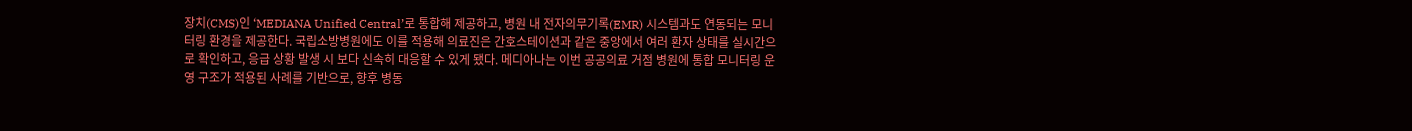장치(CMS)인 ‘MEDIANA Unified Central’로 통합해 제공하고, 병원 내 전자의무기록(EMR) 시스템과도 연동되는 모니터링 환경을 제공한다. 국립소방병원에도 이를 적용해 의료진은 간호스테이션과 같은 중앙에서 여러 환자 상태를 실시간으로 확인하고, 응급 상황 발생 시 보다 신속히 대응할 수 있게 됐다. 메디아나는 이번 공공의료 거점 병원에 통합 모니터링 운영 구조가 적용된 사례를 기반으로, 향후 병동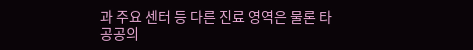과 주요 센터 등 다른 진료 영역은 물론 타 공공의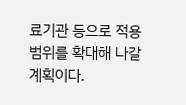료기관 등으로 적용 범위를 확대해 나갈 계획이다.